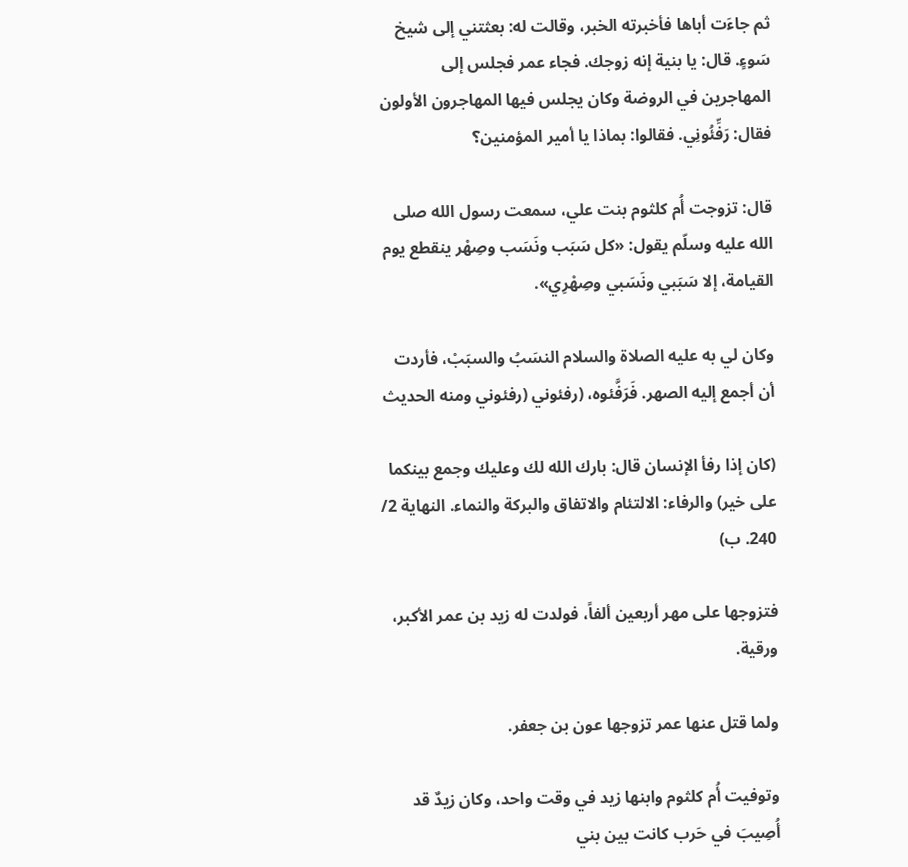ثم جاءَت أباها فأخبرته الخبر، وقالت له: بعثتني إلى شيخ سَوءٍ. قال: يا بنية إنه زوجك. فجاء عمر فجلس إلى المهاجرين في الروضة وكان يجلس فيها المهاجرون الأولون فقال: رَفِّئُونِي. فقالوا: بماذا يا أمير المؤمنين؟

قال: تزوجت أُم كلثوم بنت علي، سمعت رسول الله صلى الله عليه وسلّم يقول: «كل سَبَب ونَسَب وصِهْر ينقطع يوم القيامة، إلا سَبَبي ونَسَبي وصِهْرِي».

وكان لي به عليه الصلاة والسلام النسَبُ والسبَبْ، فأردت أن أجمع إليه الصهر. فَرَفَّئوه، (رفئوني (رفئوني ومنه الحديث

(كان إذا رفأ الإنسان قال: بارك الله لك وعليك وجمع بينكما على خير) والرفاء: الالتئام والاتفاق والبركة والنماء. النهاية 2/ 240. ب)

فتزوجها على مهر أربعين ألفاً، فولدت له زيد بن عمر الأكبر، ورقية.

ولما قتل عنها عمر تزوجها عون بن جعفر.

وتوفيت أُم كلثوم وابنها زيد في وقت واحد، وكان زيدٌ قد أُصِيبَ في حَرب كانت بين بني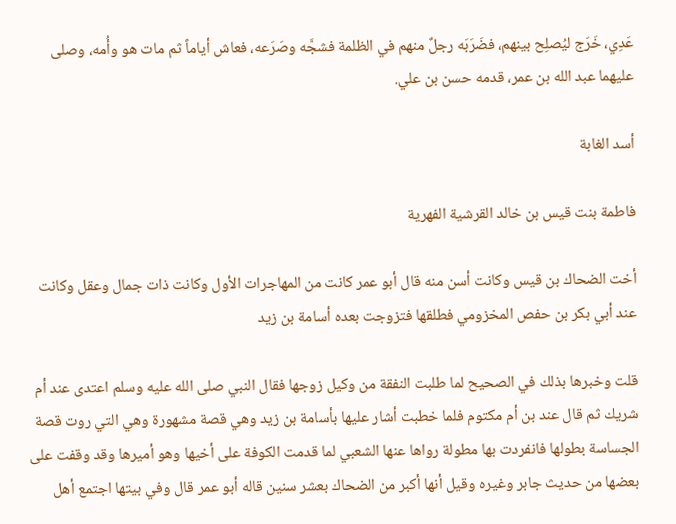عَدِي، خَرَج ليُصلِح بينهم، فضَرَبَه رجلٌ منهم في الظلمة فشجَّه وصَرَعه، فعاش أياماً ثم مات هو وأُمه، وصلى عليهما عبد الله بن عمر، قدمه حسن بن علي.

أسد الغابة

فاطمة بنت قيس بن خالد القرشية الفهرية

أخت الضحاك بن قيس وكانت أسن منه قال أبو عمر كانت من المهاجرات الأول وكانت ذات جمال وعقل وكانت عند أبي بكر بن حفص المخزومي فطلقها فتزوجت بعده أسامة بن زيد

قلت وخبرها بذلك في الصحيح لما طلبت النفقة من وكيل زوجها فقال النبي صلى الله عليه وسلم اعتدى عند أم شريك ثم قال عند بن أم مكتوم فلما خطبت أشار عليها بأسامة بن زيد وهي قصة مشهورة وهي التي روت قصة الجساسة بطولها فانفردت بها مطولة رواها عنها الشعبي لما قدمت الكوفة على أخيها وهو أميرها وقد وقفت على بعضها من حديث جابر وغيره وقيل أنها أكبر من الضحاك بعشر سنين قاله أبو عمر قال وفي بيتها اجتمع أهل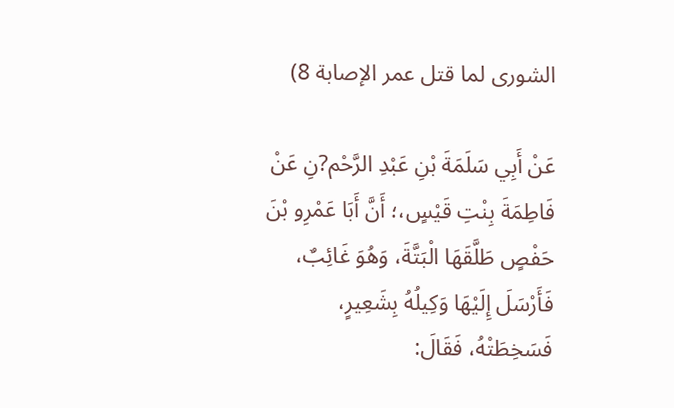الشورى لما قتل عمر الإصابة 8)

عَنْ أَبِي سَلَمَةَ بْنِ عَبْدِ الرَّحْم?نِ عَنْ فَاطِمَةَ بِنْتِ قَيْسٍ،؛ أَنَّ أَبَا عَمْرِو بْنَ حَفْصٍ طَلَّقَهَا الْبَتَّةَ، وَهُوَ غَائِبٌ، فَأَرْسَلَ إِلَيْهَا وَكِيلُهُ بِشَعِيرٍ، فَسَخِطَتْهُ، فَقَالَ: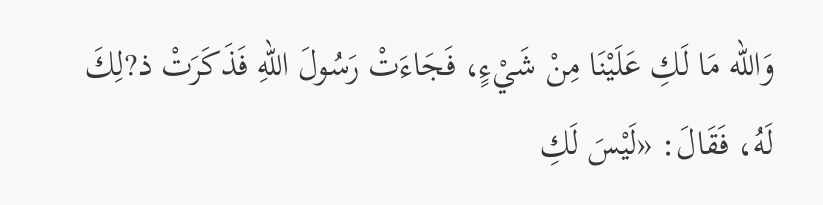وَالله مَا لَكِ عَلَيْنَا مِنْ شَيْءٍ، فَجَاءَتْ رَسُولَ اللّهِ فَذَكَرَتْ ذ?لِكَ لَهُ، فَقَالَ: «لَيْسَ لَكِ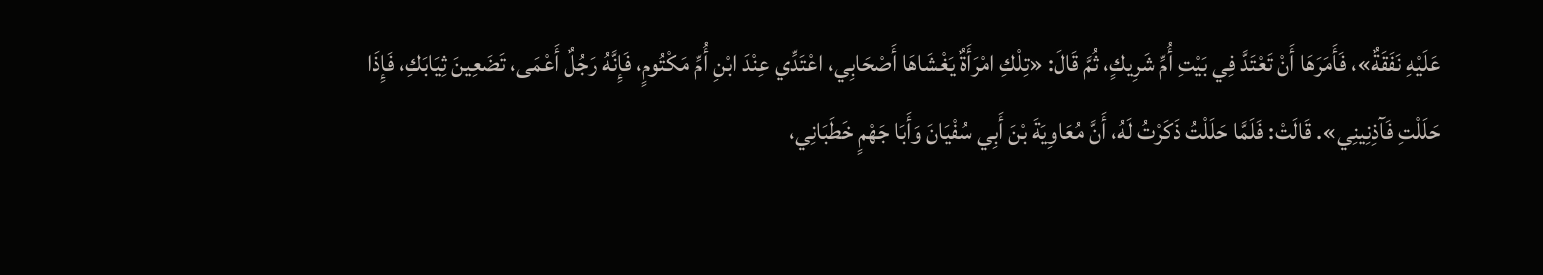عَلَيْهِ نَفَقَةٌ»، فَأَمَرَهَا أَنْ تَعْتَدَّ فِي بَيْتِ أُمِّ شَرِيكٍ، ثُمَّ قَالَ: «تِلْكِ امْرَأَةٌ يَغْشَاهَا أَصْحَابِي، اعْتَدِّي عِنْدَ ابْنِ أُمِّ مَكْتُومٍ، فَإِنَّهُ رَجُلٌ أَعْمَى، تَضَعِينَ ثِيَابَكِ، فَإِذَا حَلَلْتِ فَآذِنِينِي». قَالَتْ: فَلَمَّا حَلَلْتُ ذَكَرْتُ لَهُ، أَنَّ مُعَاوِيَةَ بْنَ أَبِي سُفْيَانَ وَأَبَا جَهْمٍ خَطَبَانِي،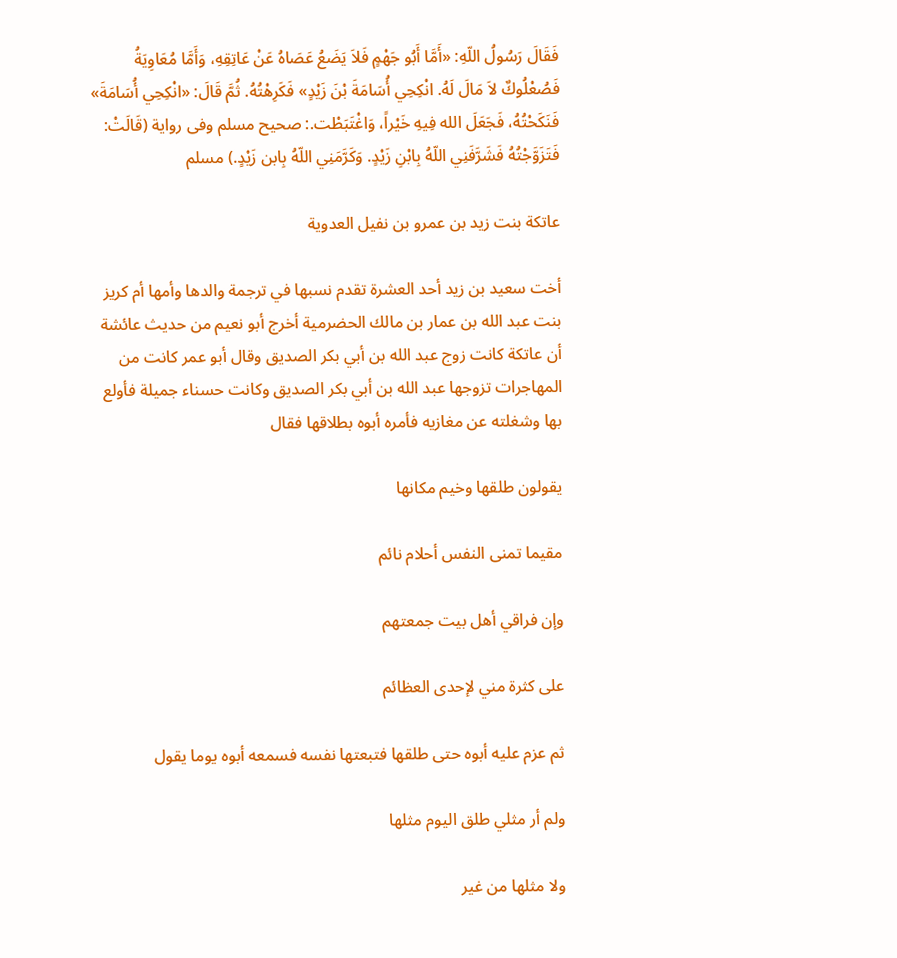فَقَالَ رَسُولُ اللّهِ: «أَمَّا أَبُو جَهْمٍ فَلاَ يَضَعُ عَصَاهُ عَنْ عَاتِقِهِ، وَأَمَّا مُعَاوِيَةُ فَصُعْلُوكٌ لاَ مَالَ لَهُ. انْكِحِي أُسَامَةَ بْنَ زَيْدٍ» فَكَرِهْتُهُ. ثُمَّ قَالَ: «انْكِحِي أُسَامَةَ» فَنَكَحْتُهُ، فَجَعَلَ الله فِيهِ خَيْراً، وَاغْتَبَطْت.: صحيح مسلم وفى رواية (قَالَتْ: فَتَزَوَّجْتُهُ فَشَرَّفَنِي اللّهُ بِابْنِ زَيْدٍ. وَكَرَّمَنِي اللّهُ بِابن زَيْدٍ.) مسلم

عاتكة بنت زيد بن عمرو بن نفيل العدوية

أخت سعيد بن زيد أحد العشرة تقدم نسبها في ترجمة والدها وأمها أم كريز بنت عبد الله بن عمار بن مالك الحضرمية أخرج أبو نعيم من حديث عائشة أن عاتكة كانت زوج عبد الله بن أبي بكر الصديق وقال أبو عمر كانت من المهاجرات تزوجها عبد الله بن أبي بكر الصديق وكانت حسناء جميلة فأولع بها وشغلته عن مغازيه فأمره أبوه بطلاقها فقال

يقولون طلقها وخيم مكانها

مقيما تمنى النفس أحلام نائم

وإن فراقي أهل بيت جمعتهم

على كثرة مني لإحدى العظائم

ثم عزم عليه أبوه حتى طلقها فتبعتها نفسه فسمعه أبوه يوما يقول

ولم أر مثلي طلق اليوم مثلها

ولا مثلها من غير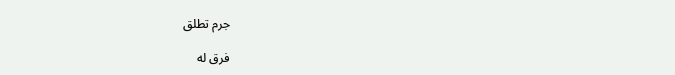جرم تطلق

فرق له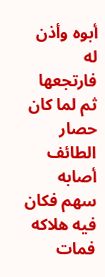أبوه وأذن له فارتجعها ثم لما كان حصار الطائف أصابه سهم فكان فيه هلاكه فمات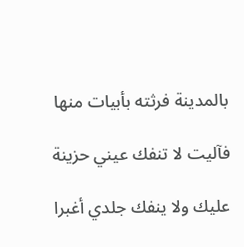بالمدينة فرثته بأبيات منها

فآليت لا تنفك عيني حزينة

عليك ولا ينفك جلدي أغبرا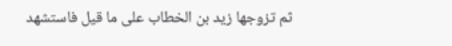ثم تزوجها زيد بن الخطاب على ما قيل فاستشهد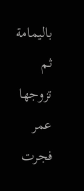باليمامة ثم تزوجها عمر فجرت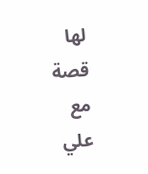لها قصة مع علي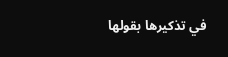في تذكيرها بقولها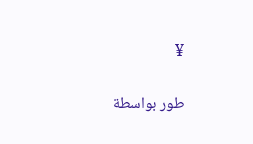¥

طور بواسطة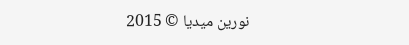نورين ميديا © 2015